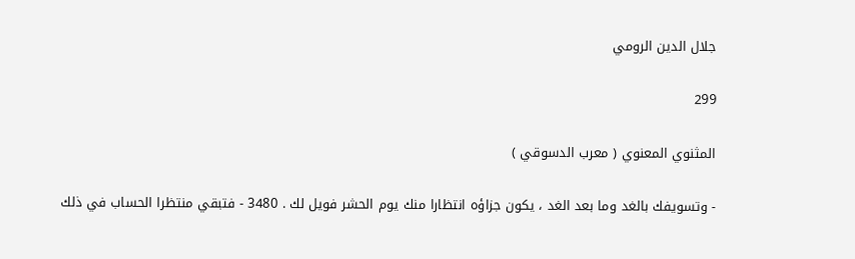جلال الدين الرومي

299

المثنوي المعنوي ( معرب الدسوقي )

- وتسويفك بالغد وما بعد الغد ، يكون جزاؤه انتظارا منك يوم الحشر فويل لك . 3480 - فتبقي منتظرا الحساب في ذلك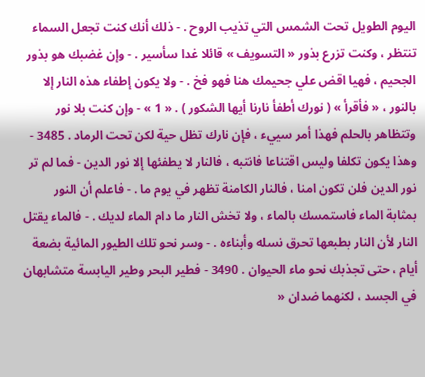اليوم الطويل تحت الشمس التي تذيب الروح . - ذلك أنك كنت تجعل السماء تنتظر ، وكنت تزرع بذور « التسويف » قائلا غدا سأسير . - وإن غضبك هو بذور الجحيم ، فهيا اقض علي جحيمك هنا فهو فخ . - ولا يكون إطفاء هذه النار إلا بالنور ، « فأقرأ » ( نورك أطفأ نارنا أيها الشكور ) . « 1 » - وإن كنت بلا نور وتتظاهر بالحلم فهذا أمر سييء ، فإن نارك تظل حية لكن تحت الرماد . 3485 - وهذا يكون تكلفا وليس اقتناعا فانتبه ، فالنار لا يطفئها إلا نور الدين - فما لم تر نور الدين فلن تكون امنا ، فالنار الكامنة تظهر في يوم ما . - فاعلم أن النور بمثابة الماء فاستمسك بالماء ، ولا تخش النار ما دام الماء لديك . - فالماء يقتل النار لأن النار بطبعها تحرق نسله وأبناءه . - وسر نحو تلك الطيور المائية بضعة أيام ، حتى تجذبك نحو ماء الحيوان . 3490 - فطير البحر وطير اليابسة متشابهان في الجسد ، لكنهما ضدان «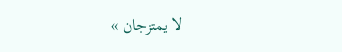لا يمتزجان »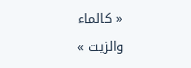« كالماء والزيت »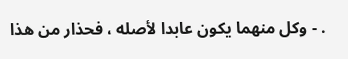. - وكل منهما يكون عابدا لأصله ، فحذار من هذا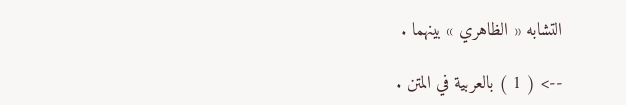التشابه « الظاهري » بينهما .

--> ( 1 ) بالعربية في المتن .